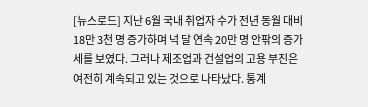[뉴스로드] 지난 6월 국내 취업자 수가 전년 동월 대비 18만 3천 명 증가하며 넉 달 연속 20만 명 안팎의 증가세를 보였다. 그러나 제조업과 건설업의 고용 부진은 여전히 계속되고 있는 것으로 나타났다. 통계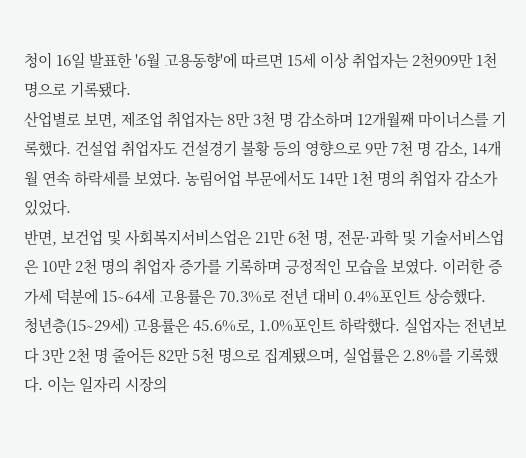청이 16일 발표한 '6월 고용동향'에 따르면 15세 이상 취업자는 2천909만 1천 명으로 기록됐다.
산업별로 보면, 제조업 취업자는 8만 3천 명 감소하며 12개월째 마이너스를 기록했다. 건설업 취업자도 건설경기 불황 등의 영향으로 9만 7천 명 감소, 14개월 연속 하락세를 보였다. 농림어업 부문에서도 14만 1천 명의 취업자 감소가 있었다.
반면, 보건업 및 사회복지서비스업은 21만 6천 명, 전문·과학 및 기술서비스업은 10만 2천 명의 취업자 증가를 기록하며 긍정적인 모습을 보였다. 이러한 증가세 덕분에 15∼64세 고용률은 70.3%로 전년 대비 0.4%포인트 상승했다.
청년층(15∼29세) 고용률은 45.6%로, 1.0%포인트 하락했다. 실업자는 전년보다 3만 2천 명 줄어든 82만 5천 명으로 집계됐으며, 실업률은 2.8%를 기록했다. 이는 일자리 시장의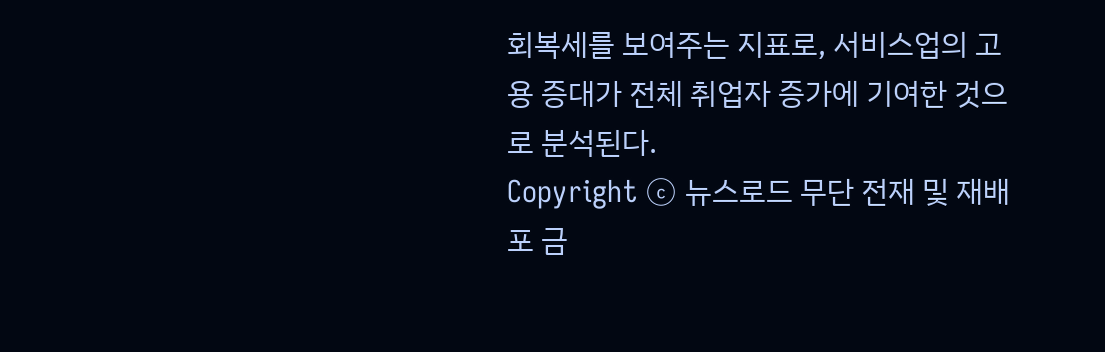회복세를 보여주는 지표로, 서비스업의 고용 증대가 전체 취업자 증가에 기여한 것으로 분석된다.
Copyright ⓒ 뉴스로드 무단 전재 및 재배포 금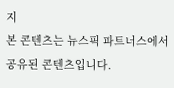지
본 콘텐츠는 뉴스픽 파트너스에서 공유된 콘텐츠입니다.